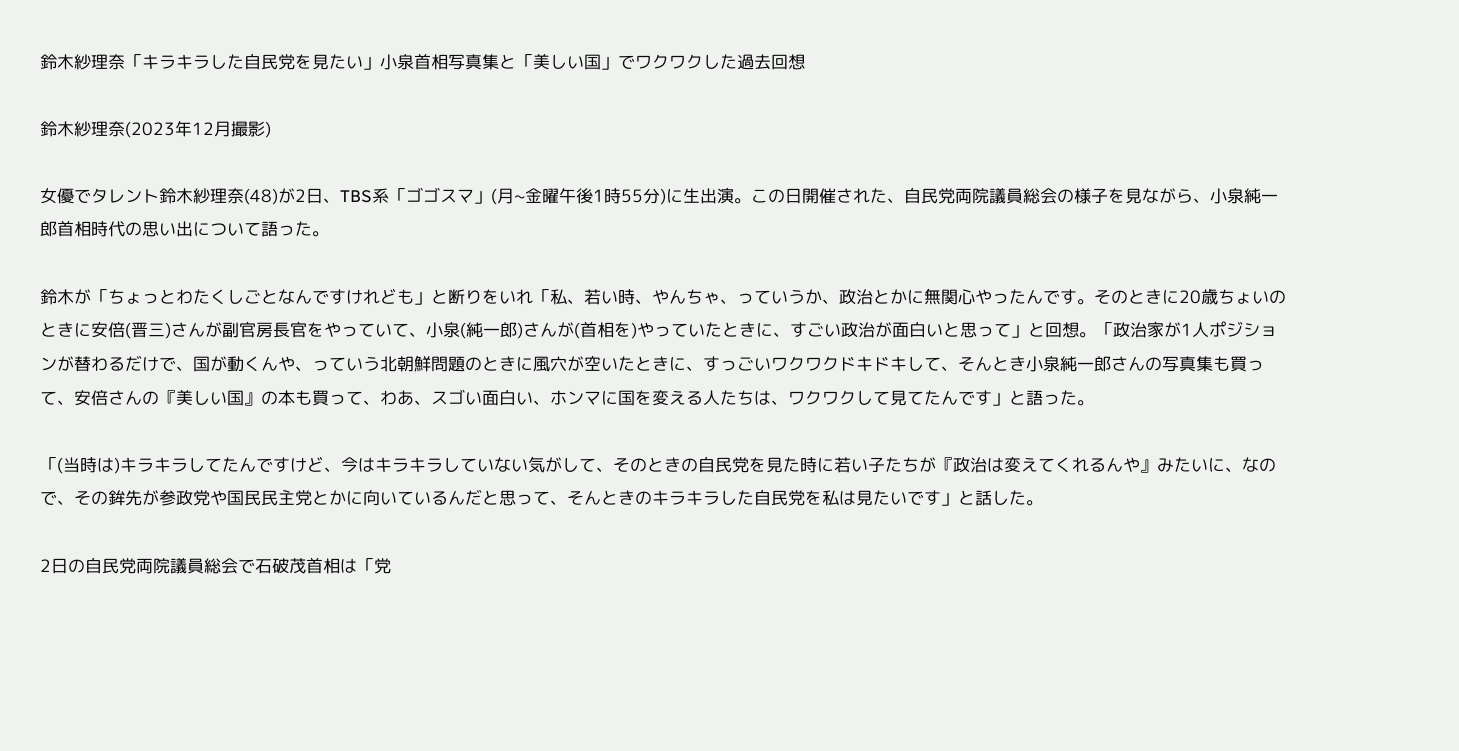鈴木紗理奈「キラキラした自民党を見たい」小泉首相写真集と「美しい国」でワクワクした過去回想

鈴木紗理奈(2023年12月撮影)

女優でタレント鈴木紗理奈(48)が2日、TBS系「ゴゴスマ」(月~金曜午後1時55分)に生出演。この日開催された、自民党両院議員総会の様子を見ながら、小泉純一郎首相時代の思い出について語った。

鈴木が「ちょっとわたくしごとなんですけれども」と断りをいれ「私、若い時、やんちゃ、っていうか、政治とかに無関心やったんです。そのときに20歳ちょいのときに安倍(晋三)さんが副官房長官をやっていて、小泉(純一郎)さんが(首相を)やっていたときに、すごい政治が面白いと思って」と回想。「政治家が1人ポジションが替わるだけで、国が動くんや、っていう北朝鮮問題のときに風穴が空いたときに、すっごいワクワクドキドキして、そんとき小泉純一郎さんの写真集も買って、安倍さんの『美しい国』の本も買って、わあ、スゴい面白い、ホンマに国を変える人たちは、ワクワクして見てたんです」と語った。

「(当時は)キラキラしてたんですけど、今はキラキラしていない気がして、そのときの自民党を見た時に若い子たちが『政治は変えてくれるんや』みたいに、なので、その鉾先が参政党や国民民主党とかに向いているんだと思って、そんときのキラキラした自民党を私は見たいです」と話した。

2日の自民党両院議員総会で石破茂首相は「党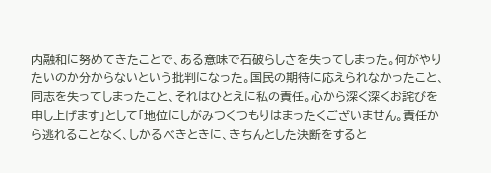内融和に努めてきたことで、ある意味で石破らしさを失ってしまった。何がやりたいのか分からないという批判になった。国民の期待に応えられなかったこと、同志を失ってしまったこと、それはひとえに私の責任。心から深く深くお詫びを申し上げます」として「地位にしがみつくつもりはまったくございません。責任から逃れることなく、しかるべきときに、きちんとした決断をすると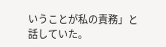いうことが私の責務」と話していた。